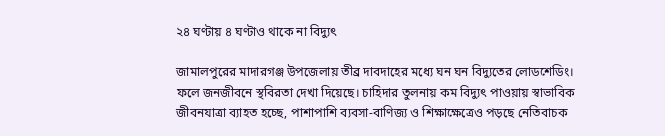২৪ ঘণ্টায় ৪ ঘণ্টাও থাকে না বিদ্যুৎ

জামালপুরের মাদারগঞ্জ উপজেলায় তীব্র দাবদাহের মধ্যে ঘন ঘন বিদ্যুতের লোডশেডিং। ফলে জনজীবনে স্থবিরতা দেখা দিয়েছে। চাহিদার তুলনায় কম বিদ্যুৎ পাওয়ায় স্বাভাবিক জীবনযাত্রা ব্যাহত হচ্ছে, পাশাপাশি ব্যবসা-বাণিজ্য ও শিক্ষাক্ষেত্রেও পড়ছে নেতিবাচক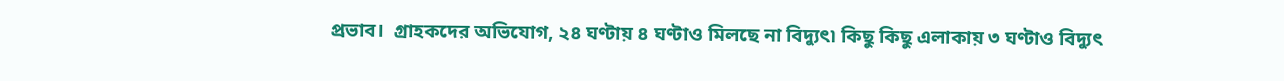প্রভাব।  গ্রাহকদের অভিযোগ, ২৪ ঘণ্টায় ৪ ঘণ্টাও মিলছে না বিদ্যুৎ৷ কিছু কিছু এলাকায় ৩ ঘণ্টাও বিদ্যুৎ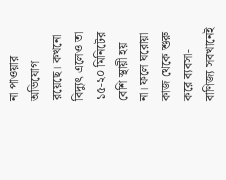না পাওয়ার অভিযোগ রয়েছে। কখনো বিদ্যুৎ এলেও তা ১৫-২০ মিনিটের বেশি স্থায়ী হয় না। ফলে ঘরোয়া কাজ থেকে শুরু করে ব্যবসা-বাণিজ্য সবখানেই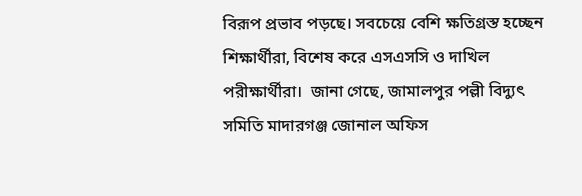বিরূপ প্রভাব পড়ছে। সবচেয়ে বেশি ক্ষতিগ্রস্ত হচ্ছেন শিক্ষার্থীরা, বিশেষ করে এসএসসি ও দাখিল পরীক্ষার্থীরা।  জানা গেছে, জামালপুর পল্লী বিদ্যুৎ সমিতি মাদারগঞ্জ জোনাল অফিস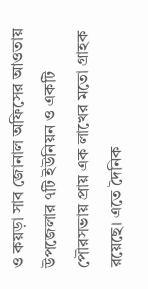ও কয়ড়া সাব জোনাল অফিসের আওতায় উপজেলার ৭টি ইউনিয়ন ও একটি পৌরসভায় প্রায় এক লাখের মতো গ্রাহক রয়েছে। এতে দৈনিক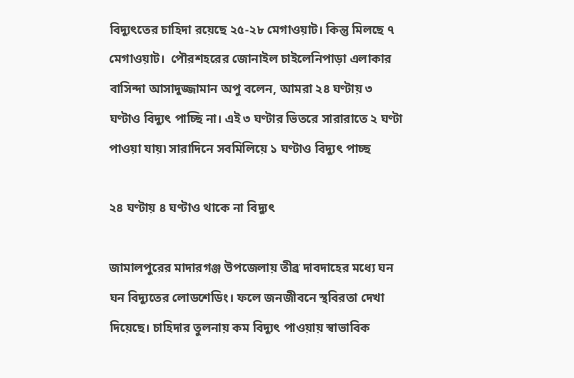বিদ্যুৎতের চাহিদা রয়েছে ২৫-২৮ মেগাওয়াট। কিন্তু মিলছে ৭ মেগাওয়াট।  পৌরশহরের জোনাইল চাইলেনিপাড়া এলাকার বাসিন্দা আসাদুজ্জামান অপু বলেন, আমরা ২৪ ঘণ্টায় ৩ ঘণ্টাও বিদ্যুৎ পাচ্ছি না। এই ৩ ঘণ্টার ভিতরে সারারাতে ২ ঘণ্টা পাওয়া যায়৷ সারাদিনে সবমিলিয়ে ১ ঘণ্টাও বিদ্যুৎ পাচ্ছ

২৪ ঘণ্টায় ৪ ঘণ্টাও থাকে না বিদ্যুৎ

জামালপুরের মাদারগঞ্জ উপজেলায় তীব্র দাবদাহের মধ্যে ঘন ঘন বিদ্যুতের লোডশেডিং। ফলে জনজীবনে স্থবিরতা দেখা দিয়েছে। চাহিদার তুলনায় কম বিদ্যুৎ পাওয়ায় স্বাভাবিক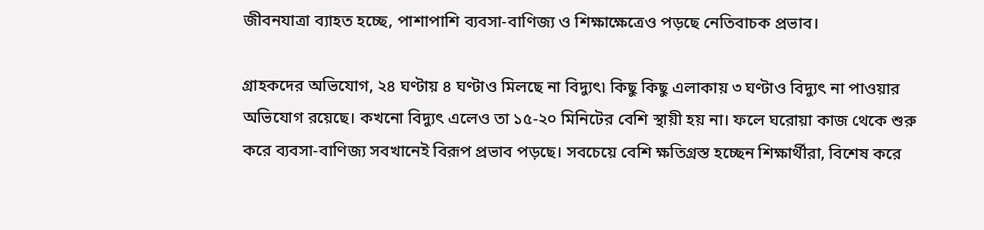জীবনযাত্রা ব্যাহত হচ্ছে, পাশাপাশি ব্যবসা-বাণিজ্য ও শিক্ষাক্ষেত্রেও পড়ছে নেতিবাচক প্রভাব।

গ্রাহকদের অভিযোগ, ২৪ ঘণ্টায় ৪ ঘণ্টাও মিলছে না বিদ্যুৎ৷ কিছু কিছু এলাকায় ৩ ঘণ্টাও বিদ্যুৎ না পাওয়ার অভিযোগ রয়েছে। কখনো বিদ্যুৎ এলেও তা ১৫-২০ মিনিটের বেশি স্থায়ী হয় না। ফলে ঘরোয়া কাজ থেকে শুরু করে ব্যবসা-বাণিজ্য সবখানেই বিরূপ প্রভাব পড়ছে। সবচেয়ে বেশি ক্ষতিগ্রস্ত হচ্ছেন শিক্ষার্থীরা, বিশেষ করে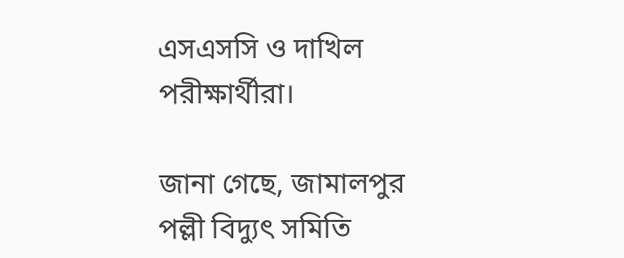এসএসসি ও দাখিল পরীক্ষার্থীরা।

জানা গেছে, জামালপুর পল্লী বিদ্যুৎ সমিতি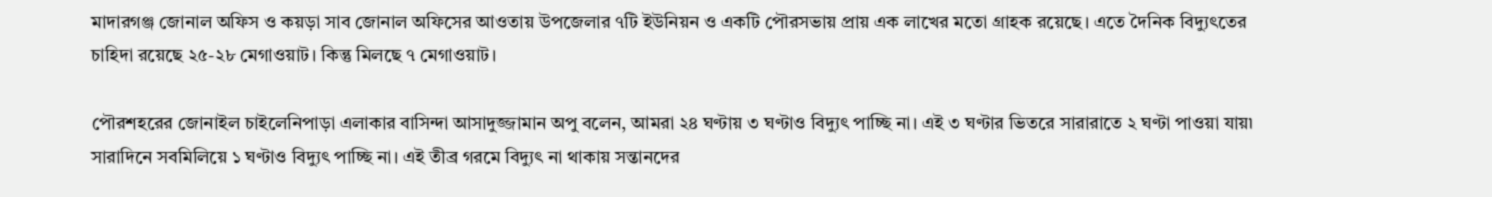মাদারগঞ্জ জোনাল অফিস ও কয়ড়া সাব জোনাল অফিসের আওতায় উপজেলার ৭টি ইউনিয়ন ও একটি পৌরসভায় প্রায় এক লাখের মতো গ্রাহক রয়েছে। এতে দৈনিক বিদ্যুৎতের চাহিদা রয়েছে ২৫-২৮ মেগাওয়াট। কিন্তু মিলছে ৭ মেগাওয়াট।

পৌরশহরের জোনাইল চাইলেনিপাড়া এলাকার বাসিন্দা আসাদুজ্জামান অপু বলেন, আমরা ২৪ ঘণ্টায় ৩ ঘণ্টাও বিদ্যুৎ পাচ্ছি না। এই ৩ ঘণ্টার ভিতরে সারারাতে ২ ঘণ্টা পাওয়া যায়৷ সারাদিনে সবমিলিয়ে ১ ঘণ্টাও বিদ্যুৎ পাচ্ছি না। এই তীব্র গরমে বিদ্যুৎ না থাকায় সন্তানদের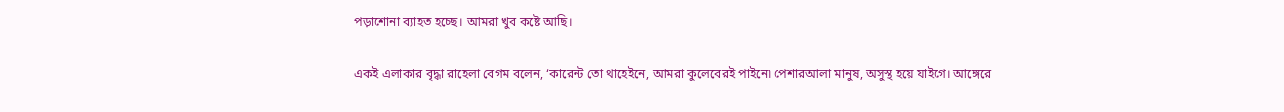পড়াশোনা ব্যাহত হচ্ছে। আমরা খুব কষ্টে আছি।

একই এলাকার বৃদ্ধা রাহেলা বেগম বলেন, ‘কারেন্ট তো থাহেইনে, আমরা কুলেবেরই পাইনে৷ পেশারআলা মানুষ, অসুস্থ হয়ে যাইগে। আঙ্গেরে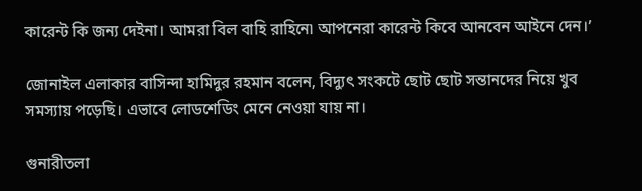কারেন্ট কি জন্য দেইনা। আমরা বিল বাহি রাহিনে৷ আপনেরা কারেন্ট কিবে আনবেন আইনে দেন।’

জোনাইল এলাকার বাসিন্দা হামিদুর রহমান বলেন, বিদ্যুৎ সংকটে ছোট ছোট সন্তানদের নিয়ে খুব সমস্যায় পড়েছি। এভাবে লোডশেডিং মেনে নেওয়া যায় না।

গুনারীতলা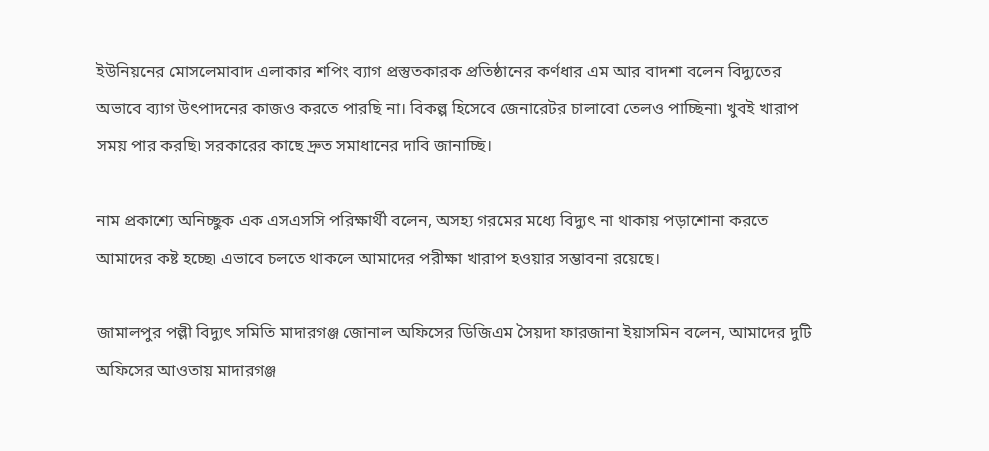ইউনিয়নের মোসলেমাবাদ এলাকার শপিং ব্যাগ প্রস্তুতকারক প্রতিষ্ঠানের কর্ণধার এম আর বাদশা বলেন বিদ্যুতের অভাবে ব্যাগ উৎপাদনের কাজও করতে পারছি না। বিকল্প হিসেবে জেনারেটর চালাবো তেলও পাচ্ছিনা৷ খুবই খারাপ সময় পার করছি৷ সরকারের কাছে দ্রুত সমাধানের দাবি জানাচ্ছি।

নাম প্রকাশ্যে অনিচ্ছুক এক এসএসসি পরিক্ষার্থী বলেন, অসহ্য গরমের মধ্যে বিদ্যুৎ না থাকায় পড়াশোনা করতে আমাদের কষ্ট হচ্ছে৷ এভাবে চলতে থাকলে আমাদের পরীক্ষা খারাপ হওয়ার সম্ভাবনা রয়েছে।

জামালপুর পল্লী বিদ্যুৎ সমিতি মাদারগঞ্জ জোনাল অফিসের ডিজিএম সৈয়দা ফারজানা ইয়াসমিন বলেন, আমাদের দুটি অফিসের আওতায় মাদারগঞ্জ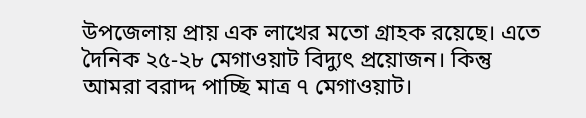উপজেলায় প্রায় এক লাখের মতো গ্রাহক রয়েছে। এতে দৈনিক ২৫-২৮ মেগাওয়াট বিদ্যুৎ প্রয়োজন। কিন্তু আমরা বরাদ্দ পাচ্ছি মাত্র ৭ মেগাওয়াট।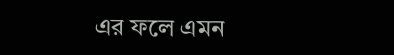এর ফলে এমন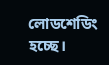লোডশেডিং হচ্ছে।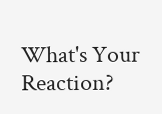What's Your Reaction?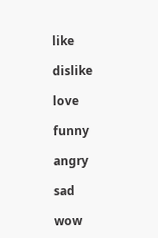like

dislike

love

funny

angry

sad

wow